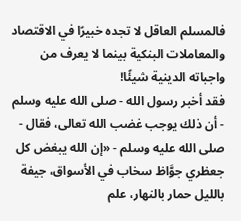فالمسلم العاقل لا تجده خبيرًا في الاقتصاد والمعاملات البنكية بينما لا يعرف من واجباته الدينية شيئًا!
فقد أخبر رسول الله - صلى الله عليه وسلم - أن ذلك يوجب غضب الله تعالى، فقال - صلى الله عليه وسلم - «إن الله يبغض كل جعظري جوَّاظ سخاب في الأسواق، جيفة بالليل حمار بالنهار، علم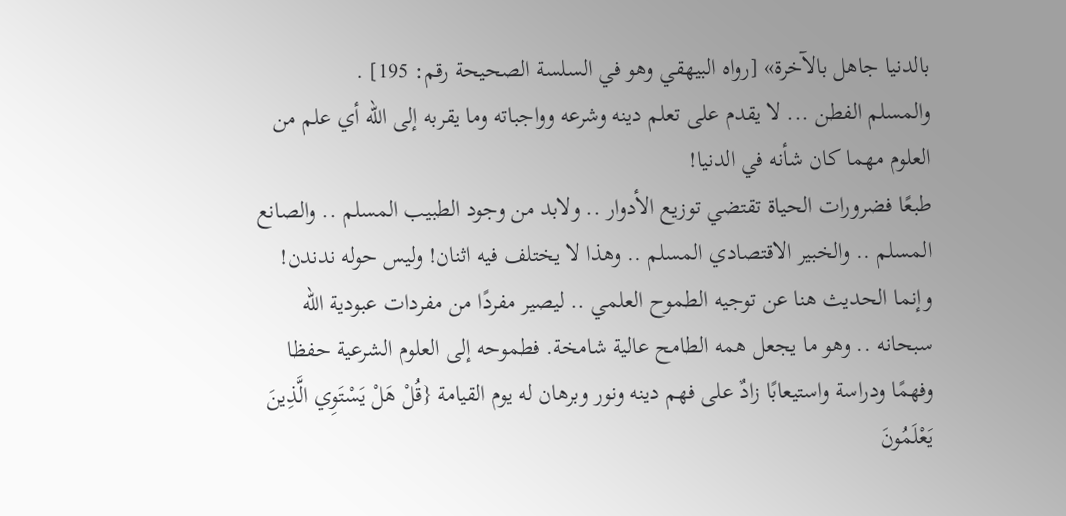بالدنيا جاهل بالآخرة» [رواه البيهقي وهو في السلسة الصحيحة رقم: 195] .
والمسلم الفطن ... لا يقدم على تعلم دينه وشرعه وواجباته وما يقربه إلى الله أي علم من العلوم مهما كان شأنه في الدنيا!
طبعًا فضرورات الحياة تقتضي توزيع الأدوار .. ولابد من وجود الطبيب المسلم .. والصانع المسلم .. والخبير الاقتصادي المسلم .. وهذا لا يختلف فيه اثنان! وليس حوله ندندن!
وإنما الحديث هنا عن توجيه الطموح العلمي .. ليصير مفردًا من مفردات عبودية الله سبحانه .. وهو ما يجعل همه الطامح عالية شامخة. فطموحه إلى العلوم الشرعية حفظا وفهمًا ودراسة واستيعابًا زادٌ على فهم دينه ونور وبرهان له يوم القيامة {قُلْ هَلْ يَسْتَوِي الَّذِينَ يَعْلَمُونَ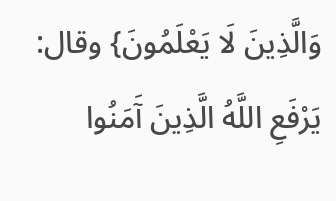وَالَّذِينَ لَا يَعْلَمُونَ} وقال: يَرْفَعِ اللَّهُ الَّذِينَ آَمَنُوا